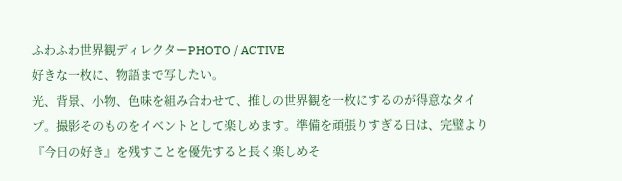ふわふわ世界観ディレクターPHOTO / ACTIVE
好きな一枚に、物語まで写したい。
光、背景、小物、色味を組み合わせて、推しの世界観を一枚にするのが得意なタイプ。撮影そのものをイベントとして楽しめます。準備を頑張りすぎる日は、完璧より『今日の好き』を残すことを優先すると長く楽しめそ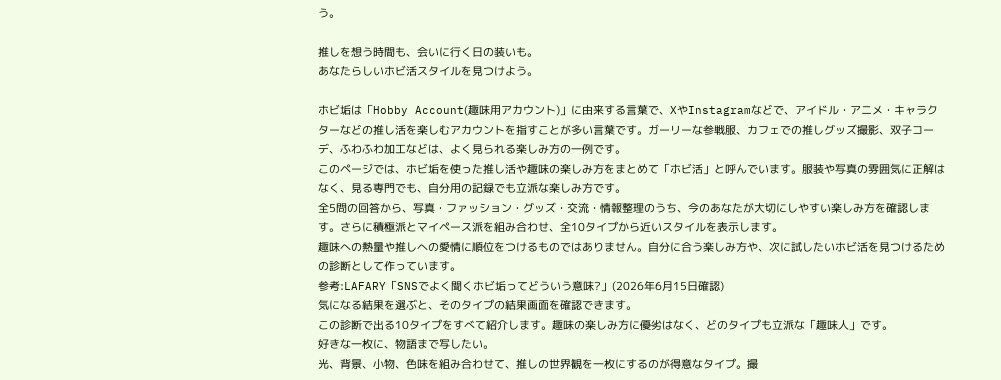う。

推しを想う時間も、会いに行く日の装いも。
あなたらしいホビ活スタイルを見つけよう。

ホビ垢は「Hobby Account(趣味用アカウント)」に由来する言葉で、XやInstagramなどで、アイドル・アニメ・キャラクターなどの推し活を楽しむアカウントを指すことが多い言葉です。ガーリーな参戦服、カフェでの推しグッズ撮影、双子コーデ、ふわふわ加工などは、よく見られる楽しみ方の一例です。
このページでは、ホビ垢を使った推し活や趣味の楽しみ方をまとめて「ホビ活」と呼んでいます。服装や写真の雰囲気に正解はなく、見る専門でも、自分用の記録でも立派な楽しみ方です。
全5問の回答から、写真・ファッション・グッズ・交流・情報整理のうち、今のあなたが大切にしやすい楽しみ方を確認します。さらに積極派とマイペース派を組み合わせ、全10タイプから近いスタイルを表示します。
趣味への熱量や推しへの愛情に順位をつけるものではありません。自分に合う楽しみ方や、次に試したいホビ活を見つけるための診断として作っています。
参考:LAFARY「SNSでよく聞くホビ垢ってどういう意味?」(2026年6月15日確認)
気になる結果を選ぶと、そのタイプの結果画面を確認できます。
この診断で出る10タイプをすべて紹介します。趣味の楽しみ方に優劣はなく、どのタイプも立派な「趣味人」です。
好きな一枚に、物語まで写したい。
光、背景、小物、色味を組み合わせて、推しの世界観を一枚にするのが得意なタイプ。撮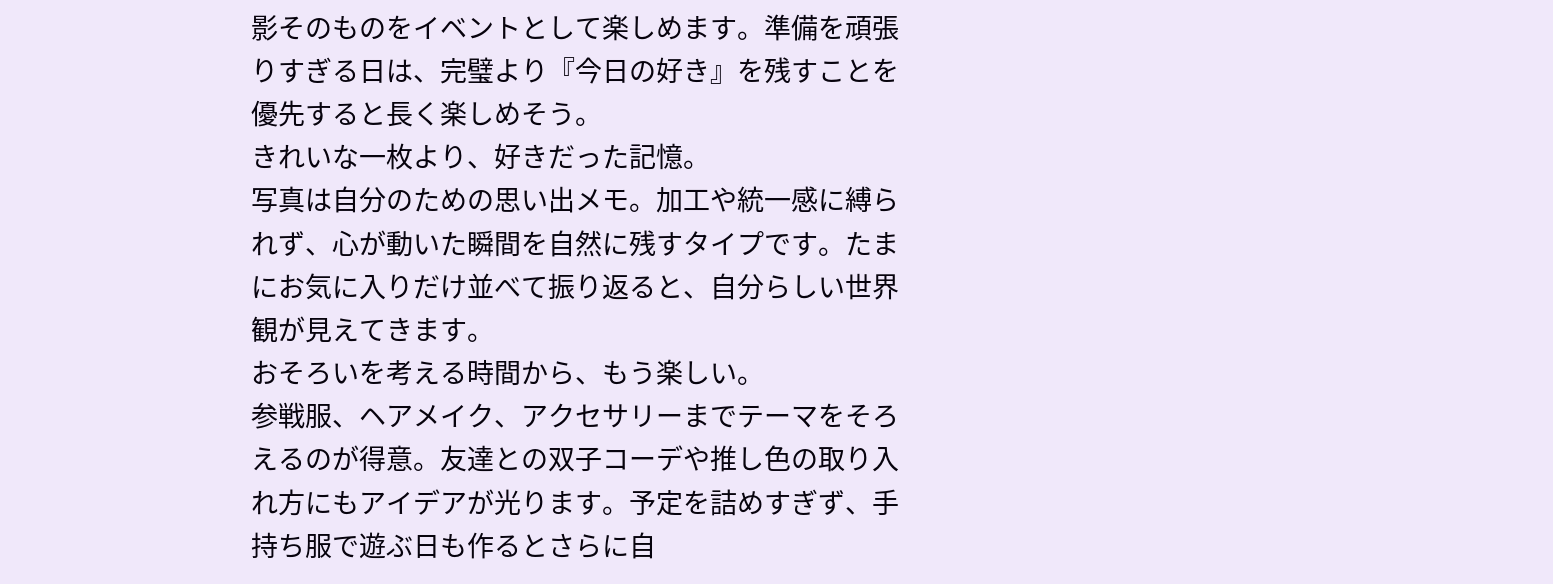影そのものをイベントとして楽しめます。準備を頑張りすぎる日は、完璧より『今日の好き』を残すことを優先すると長く楽しめそう。
きれいな一枚より、好きだった記憶。
写真は自分のための思い出メモ。加工や統一感に縛られず、心が動いた瞬間を自然に残すタイプです。たまにお気に入りだけ並べて振り返ると、自分らしい世界観が見えてきます。
おそろいを考える時間から、もう楽しい。
参戦服、ヘアメイク、アクセサリーまでテーマをそろえるのが得意。友達との双子コーデや推し色の取り入れ方にもアイデアが光ります。予定を詰めすぎず、手持ち服で遊ぶ日も作るとさらに自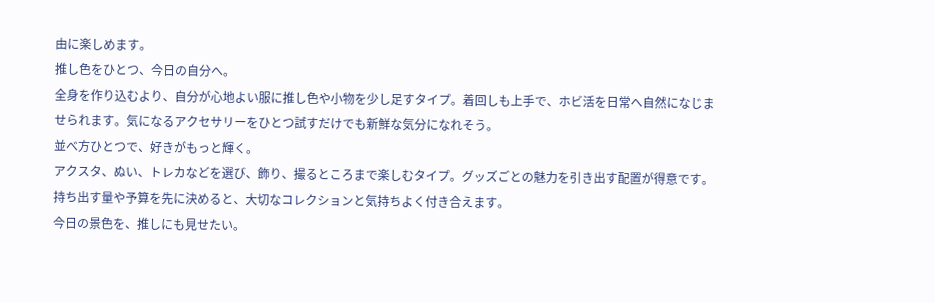由に楽しめます。
推し色をひとつ、今日の自分へ。
全身を作り込むより、自分が心地よい服に推し色や小物を少し足すタイプ。着回しも上手で、ホビ活を日常へ自然になじませられます。気になるアクセサリーをひとつ試すだけでも新鮮な気分になれそう。
並べ方ひとつで、好きがもっと輝く。
アクスタ、ぬい、トレカなどを選び、飾り、撮るところまで楽しむタイプ。グッズごとの魅力を引き出す配置が得意です。持ち出す量や予算を先に決めると、大切なコレクションと気持ちよく付き合えます。
今日の景色を、推しにも見せたい。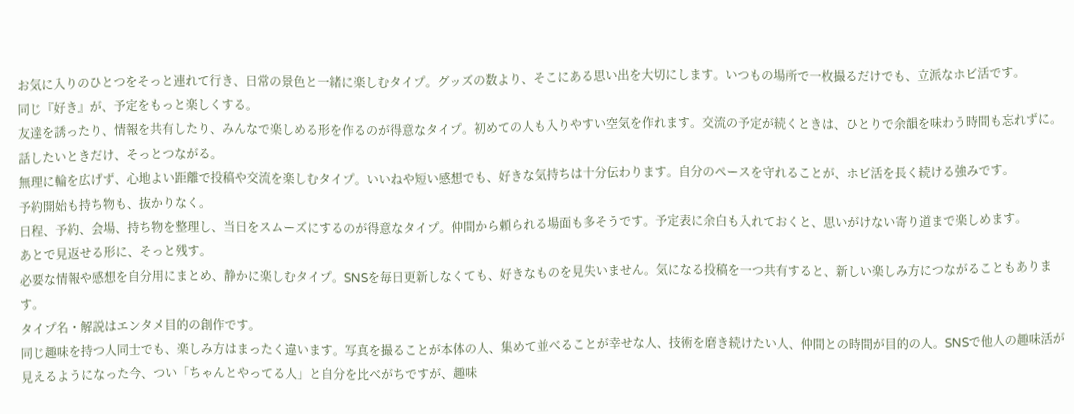お気に入りのひとつをそっと連れて行き、日常の景色と一緒に楽しむタイプ。グッズの数より、そこにある思い出を大切にします。いつもの場所で一枚撮るだけでも、立派なホビ活です。
同じ『好き』が、予定をもっと楽しくする。
友達を誘ったり、情報を共有したり、みんなで楽しめる形を作るのが得意なタイプ。初めての人も入りやすい空気を作れます。交流の予定が続くときは、ひとりで余韻を味わう時間も忘れずに。
話したいときだけ、そっとつながる。
無理に輪を広げず、心地よい距離で投稿や交流を楽しむタイプ。いいねや短い感想でも、好きな気持ちは十分伝わります。自分のペースを守れることが、ホビ活を長く続ける強みです。
予約開始も持ち物も、抜かりなく。
日程、予約、会場、持ち物を整理し、当日をスムーズにするのが得意なタイプ。仲間から頼られる場面も多そうです。予定表に余白も入れておくと、思いがけない寄り道まで楽しめます。
あとで見返せる形に、そっと残す。
必要な情報や感想を自分用にまとめ、静かに楽しむタイプ。SNSを毎日更新しなくても、好きなものを見失いません。気になる投稿を一つ共有すると、新しい楽しみ方につながることもあります。
タイプ名・解説はエンタメ目的の創作です。
同じ趣味を持つ人同士でも、楽しみ方はまったく違います。写真を撮ることが本体の人、集めて並べることが幸せな人、技術を磨き続けたい人、仲間との時間が目的の人。SNSで他人の趣味活が見えるようになった今、つい「ちゃんとやってる人」と自分を比べがちですが、趣味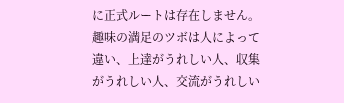に正式ルートは存在しません。
趣味の満足のツボは人によって違い、上達がうれしい人、収集がうれしい人、交流がうれしい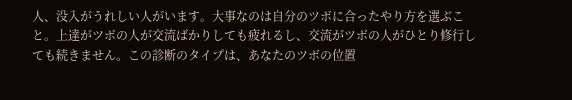人、没入がうれしい人がいます。大事なのは自分のツボに合ったやり方を選ぶこと。上達がツボの人が交流ばかりしても疲れるし、交流がツボの人がひとり修行しても続きません。この診断のタイプは、あなたのツボの位置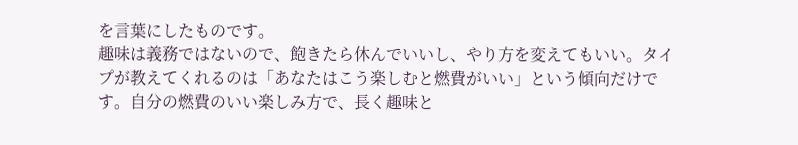を言葉にしたものです。
趣味は義務ではないので、飽きたら休んでいいし、やり方を変えてもいい。タイプが教えてくれるのは「あなたはこう楽しむと燃費がいい」という傾向だけです。自分の燃費のいい楽しみ方で、長く趣味と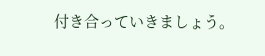付き合っていきましょう。